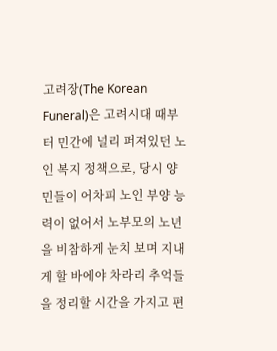고려장(The Korean Funeral)은 고려시대 때부터 민간에 널리 퍼져있던 노인 복지 정책으로, 당시 양민들이 어차피 노인 부양 능력이 없어서 노부모의 노년을 비참하게 눈치 보며 지내게 할 바에야 차라리 추억들을 정리할 시간을 가지고 편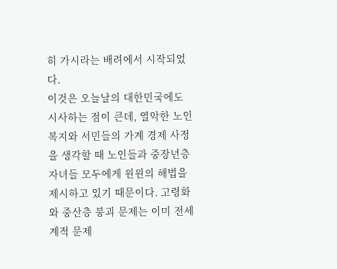히 가시라는 배려에서 시작되었다.
이것은 오늘날의 대한민국에도 시사하는 점이 큰데, 열악한 노인 복지와 서민들의 가계 경제 사정을 생각할 때 노인들과 중장년층 자녀들 모두에게 윈윈의 해법을 제시하고 있기 때문이다. 고령화와 중산층 붕괴 문제는 이미 전세계적 문제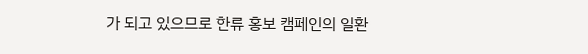가 되고 있으므로 한류 홍보 캠페인의 일환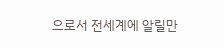으로서 전세계에 알릴만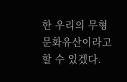한 우리의 무형 문화유산이라고 할 수 있겠다.